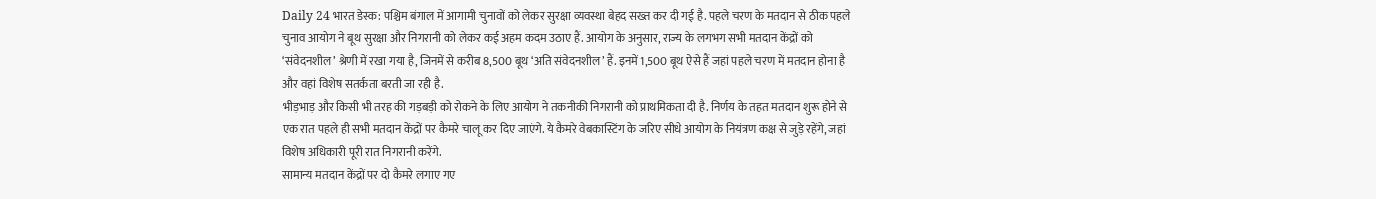Daily 24 भारत डेस्क: पश्चिम बंगाल में आगामी चुनावों को लेकर सुरक्षा व्यवस्था बेहद सख्त कर दी गई है. पहले चरण के मतदान से ठीक पहले चुनाव आयोग ने बूथ सुरक्षा और निगरानी को लेकर कई अहम कदम उठाए हैं. आयोग के अनुसार, राज्य के लगभग सभी मतदान केंद्रों को ‘संवेदनशील’ श्रेणी में रखा गया है, जिनमें से करीब 8,500 बूथ ‘अति संवेदनशील’ हैं. इनमें 1,500 बूथ ऐसे हैं जहां पहले चरण में मतदान होना है और वहां विशेष सतर्कता बरती जा रही है.
भीड़भाड़ और किसी भी तरह की गड़बड़ी को रोकने के लिए आयोग ने तकनीकी निगरानी को प्राथमिकता दी है. निर्णय के तहत मतदान शुरू होने से एक रात पहले ही सभी मतदान केंद्रों पर कैमरे चालू कर दिए जाएंगे. ये कैमरे वेबकास्टिंग के जरिए सीधे आयोग के नियंत्रण कक्ष से जुड़े रहेंगे, जहां विशेष अधिकारी पूरी रात निगरानी करेंगे.
सामान्य मतदान केंद्रों पर दो कैमरे लगाए गए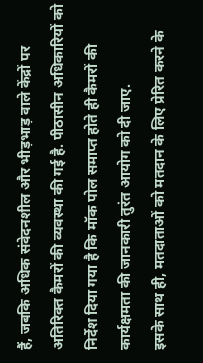हैं, जबकि अधिक संवेदनशील और भीड़भाड़ वाले केंद्रों पर अतिरिक्त कैमरों की व्यवस्था की गई है. पीठासीन अधिकारियों को निर्देश दिया गया है कि मॉक पोल समाप्त होते ही कैमरों की कार्यक्षमता की जानकारी तुरंत आयोग को दी जाए.
इसके साथ ही, मतदाताओं को मतदान के लिए प्रेरित करने के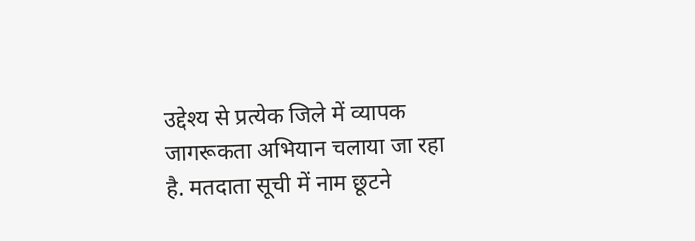उद्देश्य से प्रत्येक जिले में व्यापक जागरूकता अभियान चलाया जा रहा है. मतदाता सूची में नाम छूटने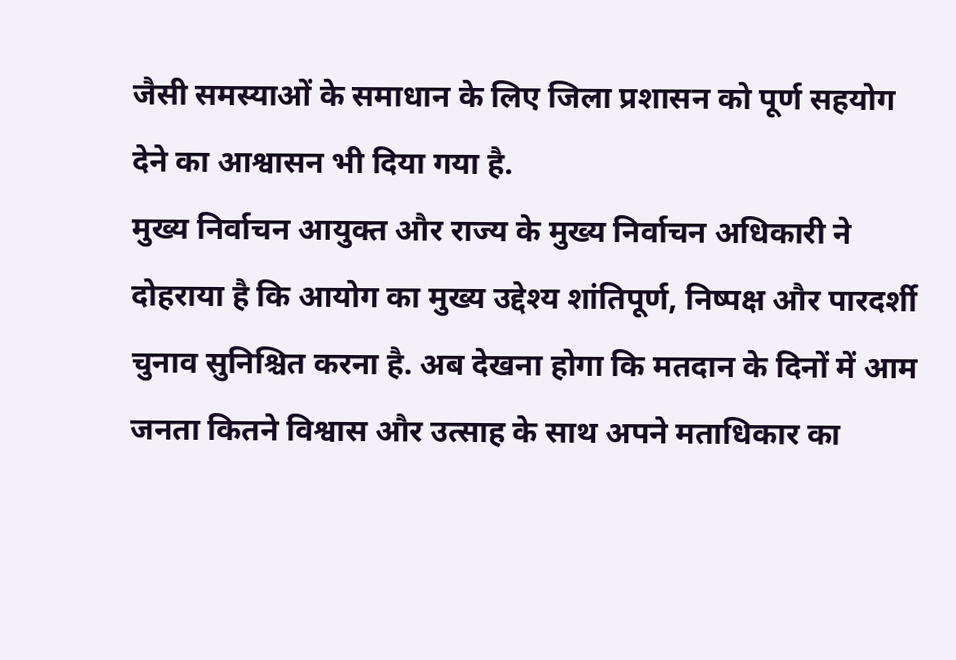जैसी समस्याओं के समाधान के लिए जिला प्रशासन को पूर्ण सहयोग देने का आश्वासन भी दिया गया है.
मुख्य निर्वाचन आयुक्त और राज्य के मुख्य निर्वाचन अधिकारी ने दोहराया है कि आयोग का मुख्य उद्देश्य शांतिपूर्ण, निष्पक्ष और पारदर्शी चुनाव सुनिश्चित करना है. अब देखना होगा कि मतदान के दिनों में आम जनता कितने विश्वास और उत्साह के साथ अपने मताधिकार का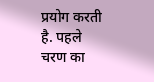प्रयोग करती है. पहले चरण का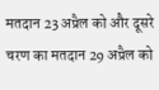मतदान 23 अप्रैल को और दूसरे चरण का मतदान 29 अप्रैल को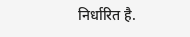निर्धारित है.